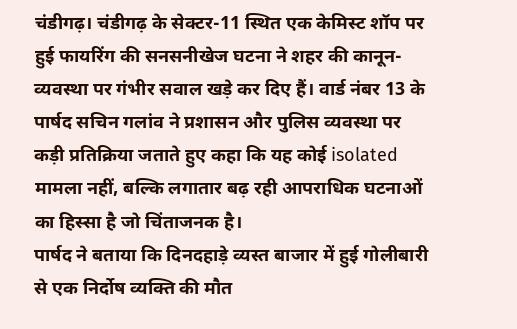चंडीगढ़। चंडीगढ़ के सेक्टर-11 स्थित एक केमिस्ट शॉप पर हुई फायरिंग की सनसनीखेज घटना ने शहर की कानून-व्यवस्था पर गंभीर सवाल खड़े कर दिए हैं। वार्ड नंबर 13 के पार्षद सचिन गलांव ने प्रशासन और पुलिस व्यवस्था पर कड़ी प्रतिक्रिया जताते हुए कहा कि यह कोई isolated मामला नहीं, बल्कि लगातार बढ़ रही आपराधिक घटनाओं का हिस्सा है जो चिंताजनक है।
पार्षद ने बताया कि दिनदहाड़े व्यस्त बाजार में हुई गोलीबारी से एक निर्दोष व्यक्ति की मौत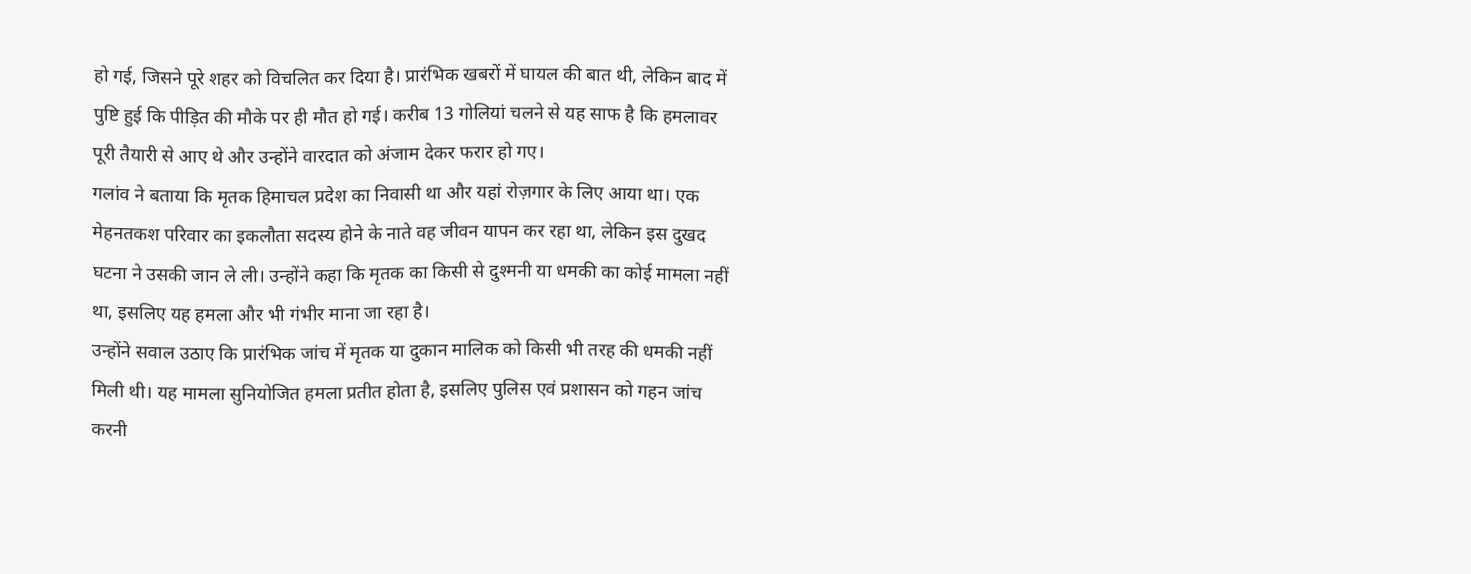हो गई, जिसने पूरे शहर को विचलित कर दिया है। प्रारंभिक खबरों में घायल की बात थी, लेकिन बाद में पुष्टि हुई कि पीड़ित की मौके पर ही मौत हो गई। करीब 13 गोलियां चलने से यह साफ है कि हमलावर पूरी तैयारी से आए थे और उन्होंने वारदात को अंजाम देकर फरार हो गए।
गलांव ने बताया कि मृतक हिमाचल प्रदेश का निवासी था और यहां रोज़गार के लिए आया था। एक मेहनतकश परिवार का इकलौता सदस्य होने के नाते वह जीवन यापन कर रहा था, लेकिन इस दुखद घटना ने उसकी जान ले ली। उन्होंने कहा कि मृतक का किसी से दुश्मनी या धमकी का कोई मामला नहीं था, इसलिए यह हमला और भी गंभीर माना जा रहा है।
उन्होंने सवाल उठाए कि प्रारंभिक जांच में मृतक या दुकान मालिक को किसी भी तरह की धमकी नहीं मिली थी। यह मामला सुनियोजित हमला प्रतीत होता है, इसलिए पुलिस एवं प्रशासन को गहन जांच करनी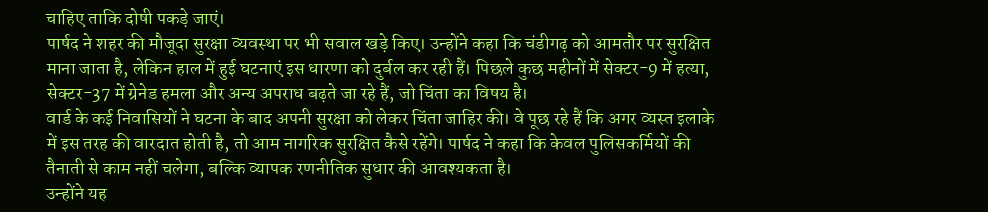चाहिए ताकि दोषी पकड़े जाएं।
पार्षद ने शहर की मौजूदा सुरक्षा व्यवस्था पर भी सवाल खड़े किए। उन्होंने कहा कि चंडीगढ़ को आमतौर पर सुरक्षित माना जाता है, लेकिन हाल में हुई घटनाएं इस धारणा को दुर्बल कर रही हैं। पिछले कुछ महीनों में सेक्टर-9 में हत्या, सेक्टर-37 में ग्रेनेड हमला और अन्य अपराध बढ़ते जा रहे हैं, जो चिंता का विषय है।
वार्ड के कई निवासियों ने घटना के बाद अपनी सुरक्षा को लेकर चिंता जाहिर की। वे पूछ रहे हैं कि अगर व्यस्त इलाके में इस तरह की वारदात होती है, तो आम नागरिक सुरक्षित कैसे रहेंगे। पार्षद ने कहा कि केवल पुलिसकर्मियों की तैनाती से काम नहीं चलेगा, बल्कि व्यापक रणनीतिक सुधार की आवश्यकता है।
उन्होंने यह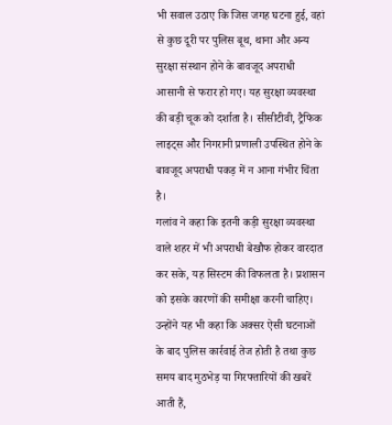भी सवाल उठाए कि जिस जगह घटना हुई, वहां से कुछ दूरी पर पुलिस बूथ, थाना और अन्य सुरक्षा संस्थान होने के बावजूद अपराधी आसानी से फरार हो गए। यह सुरक्षा व्यवस्था की बड़ी चूक को दर्शाता है। सीसीटीवी, ट्रैफिक लाइट्स और निगरानी प्रणाली उपस्थित होने के बावजूद अपराधी पकड़ में न आना गंभीर चिंता है।
गलांव ने कहा कि इतनी कड़ी सुरक्षा व्यवस्था वाले शहर में भी अपराधी बेखौफ होकर वारदात कर सके, यह सिस्टम की विफलता है। प्रशासन को इसके कारणों की समीक्षा करनी चाहिए।
उन्होंने यह भी कहा कि अक्सर ऐसी घटनाओं के बाद पुलिस कार्रवाई तेज होती है तथा कुछ समय बाद मुठभेड़ या गिरफ्तारियों की खबरें आती हैं,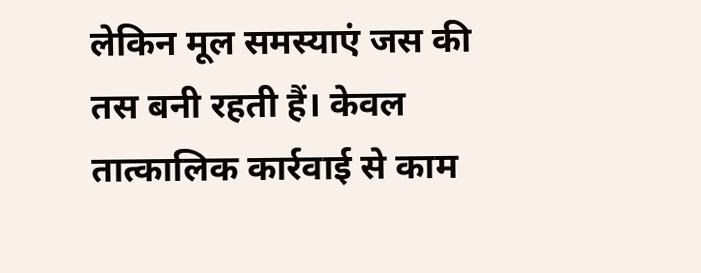लेकिन मूल समस्याएं जस की तस बनी रहती हैं। केवल तात्कालिक कार्रवाई से काम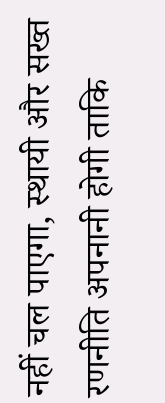नहीं चल पाएगा, स्थायी और सख्त रणनीति अपनानी होगी ताकि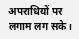अपराधियों पर लगाम लग सके।